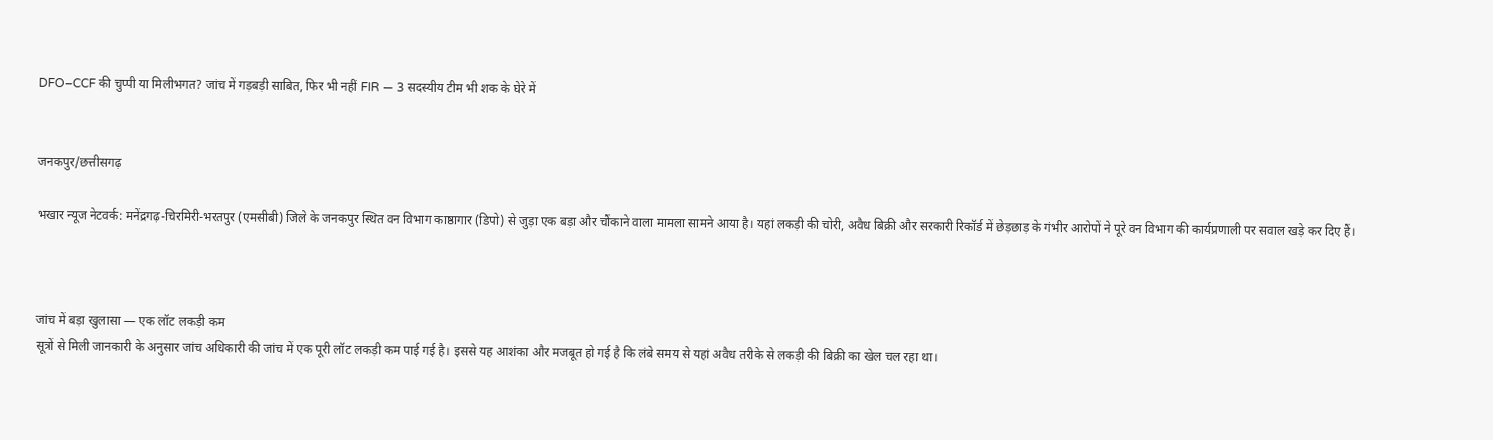DFO–CCF की चुप्पी या मिलीभगत? जांच में गड़बड़ी साबित, फिर भी नहीं FIR — 3 सदस्यीय टीम भी शक के घेरे में


जनकपुर/छत्तीसगढ़

भखार न्यूज नेटवर्क: मनेंद्रगढ़-चिरमिरी-भरतपुर (एमसीबी) जिले के जनकपुर स्थित वन विभाग काष्ठागार (डिपो) से जुड़ा एक बड़ा और चौंकाने वाला मामला सामने आया है। यहां लकड़ी की चोरी, अवैध बिक्री और सरकारी रिकॉर्ड में छेड़छाड़ के गंभीर आरोपों ने पूरे वन विभाग की कार्यप्रणाली पर सवाल खड़े कर दिए हैं।



जांच में बड़ा खुलासा — एक लॉट लकड़ी कम
सूत्रों से मिली जानकारी के अनुसार जांच अधिकारी की जांच में एक पूरी लॉट लकड़ी कम पाई गई है। इससे यह आशंका और मजबूत हो गई है कि लंबे समय से यहां अवैध तरीके से लकड़ी की बिक्री का खेल चल रहा था।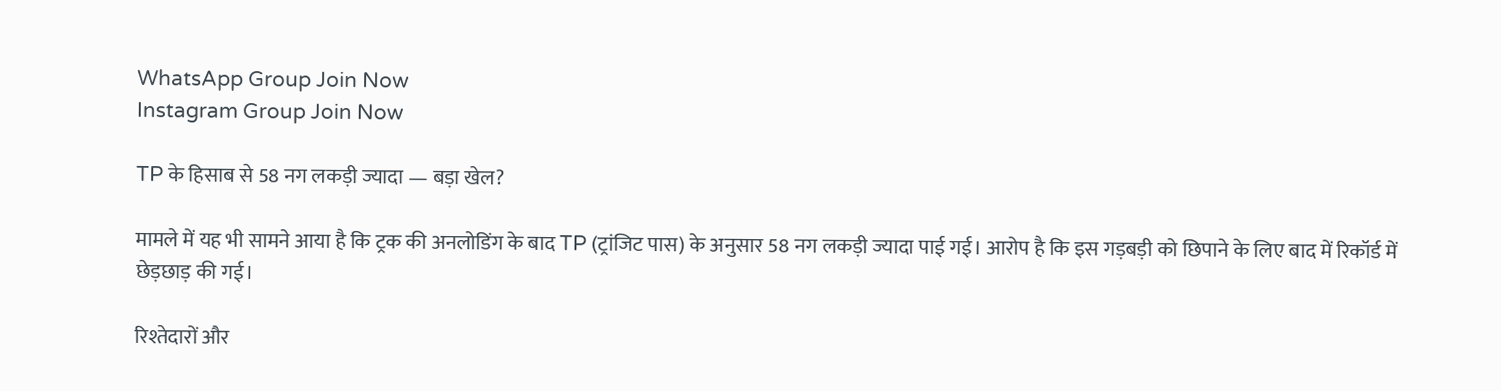WhatsApp Group Join Now
Instagram Group Join Now

TP के हिसाब से 58 नग लकड़ी ज्यादा — बड़ा खेल?

मामले में यह भी सामने आया है कि ट्रक की अनलोडिंग के बाद TP (ट्रांजिट पास) के अनुसार 58 नग लकड़ी ज्यादा पाई गई। आरोप है कि इस गड़बड़ी को छिपाने के लिए बाद में रिकॉर्ड में छेड़छाड़ की गई।

रिश्तेदारों और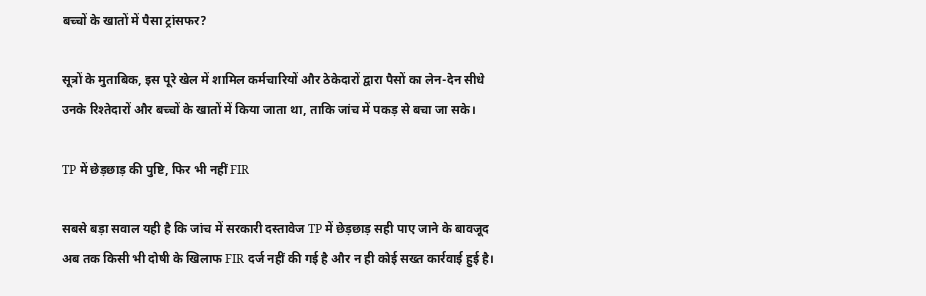बच्चों के खातों में पैसा ट्रांसफर?

सूत्रों के मुताबिक, इस पूरे खेल में शामिल कर्मचारियों और ठेकेदारों द्वारा पैसों का लेन-देन सीधे उनके रिश्तेदारों और बच्चों के खातों में किया जाता था, ताकि जांच में पकड़ से बचा जा सके।

TP में छेड़छाड़ की पुष्टि, फिर भी नहीं FIR

सबसे बड़ा सवाल यही है कि जांच में सरकारी दस्तावेज TP में छेड़छाड़ सही पाए जाने के बावजूद अब तक किसी भी दोषी के खिलाफ FIR दर्ज नहीं की गई है और न ही कोई सख्त कार्रवाई हुई है।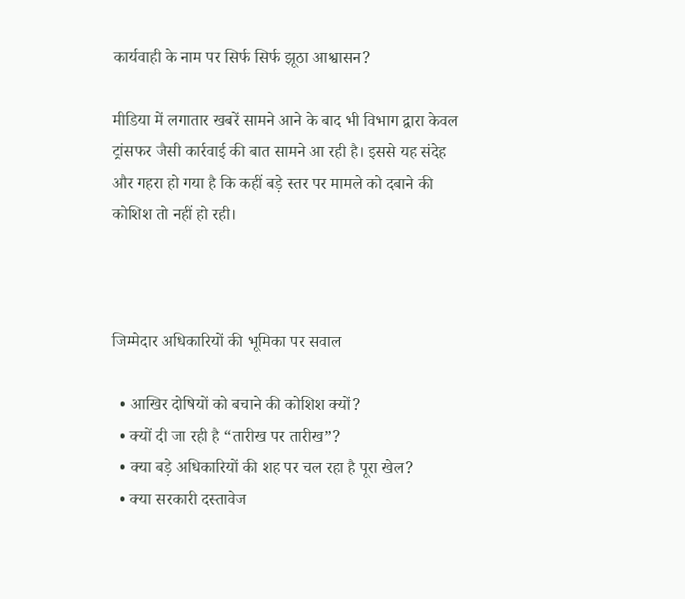कार्यवाही के नाम पर सिर्फ सिर्फ झूठा आश्वासन?

मीडिया में लगातार खबरें सामने आने के बाद भी विभाग द्वारा केवल ट्रांसफर जैसी कार्रवाई की बात सामने आ रही है। इससे यह संदेह और गहरा हो गया है कि कहीं बड़े स्तर पर मामले को दबाने की कोशिश तो नहीं हो रही।



जिम्मेदार अधिकारियों की भूमिका पर सवाल

  • आखिर दोषियों को बचाने की कोशिश क्यों?
  • क्यों दी जा रही है “तारीख पर तारीख”?
  • क्या बड़े अधिकारियों की शह पर चल रहा है पूरा खेल?
  • क्या सरकारी दस्तावेज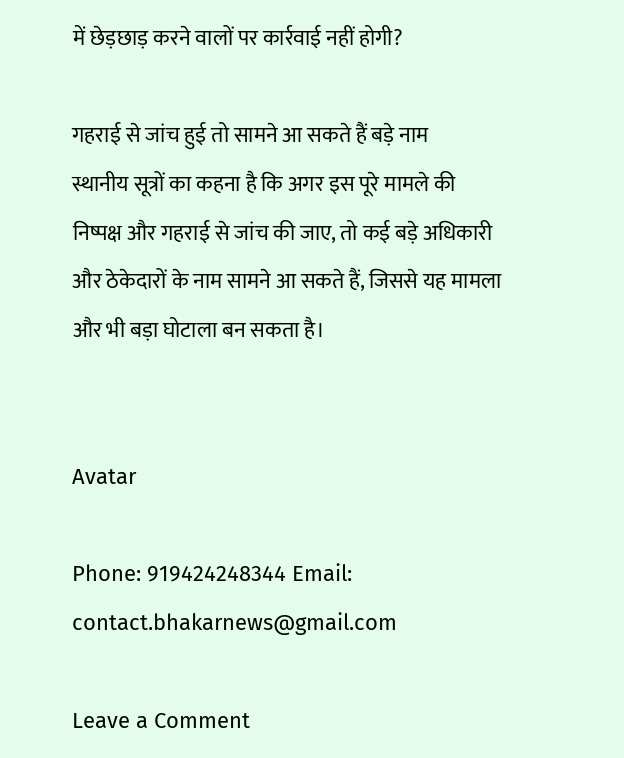में छेड़छाड़ करने वालों पर कार्रवाई नहीं होगी?

गहराई से जांच हुई तो सामने आ सकते हैं बड़े नाम
स्थानीय सूत्रों का कहना है कि अगर इस पूरे मामले की निष्पक्ष और गहराई से जांच की जाए, तो कई बड़े अधिकारी और ठेकेदारों के नाम सामने आ सकते हैं, जिससे यह मामला और भी बड़ा घोटाला बन सकता है।


Avatar

Phone: 919424248344 Email: contact.bhakarnews@gmail.com

Leave a Comment